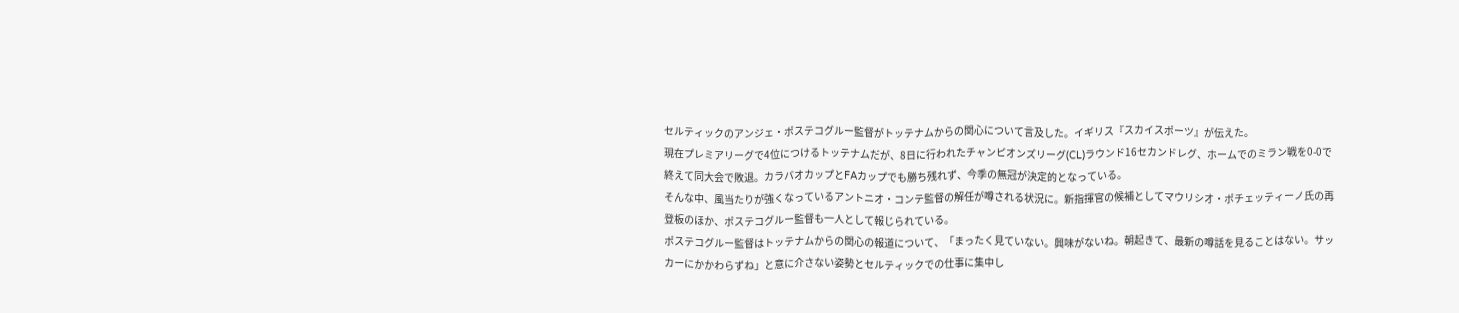セルティックのアンジェ・ポステコグルー監督がトッテナムからの関心について言及した。イギリス『スカイスポーツ』が伝えた。
現在プレミアリーグで4位につけるトッテナムだが、8日に行われたチャンピオンズリーグ(CL)ラウンド16セカンドレグ、ホームでのミラン戦を0-0で終えて同大会で敗退。カラバオカップとFAカップでも勝ち残れず、今季の無冠が決定的となっている。
そんな中、風当たりが強くなっているアントニオ・コンテ監督の解任が噂される状況に。新指揮官の候補としてマウリシオ・ポチェッティーノ氏の再登板のほか、ポステコグルー監督も一人として報じられている。
ポステコグルー監督はトッテナムからの関心の報道について、「まったく見ていない。興味がないね。朝起きて、最新の噂話を見ることはない。サッカーにかかわらずね」と意に介さない姿勢とセルティックでの仕事に集中し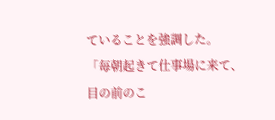ていることを強調した。
「毎朝起きて仕事場に来て、目の前のこ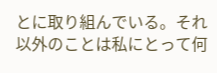とに取り組んでいる。それ以外のことは私にとって何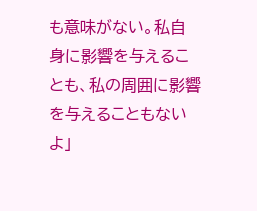も意味がない。私自身に影響を与えることも、私の周囲に影響を与えることもないよ」